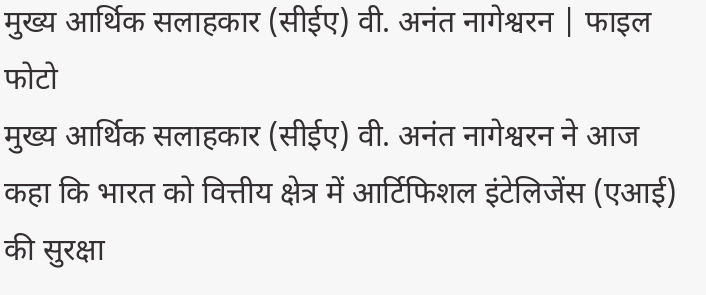मुख्य आर्थिक सलाहकार (सीईए) वी. अनंत नागेश्वरन | फाइल फोटो
मुख्य आर्थिक सलाहकार (सीईए) वी. अनंत नागेश्वरन ने आज कहा कि भारत को वित्तीय क्षेत्र में आर्टिफिशल इंटेलिजेंस (एआई) की सुरक्षा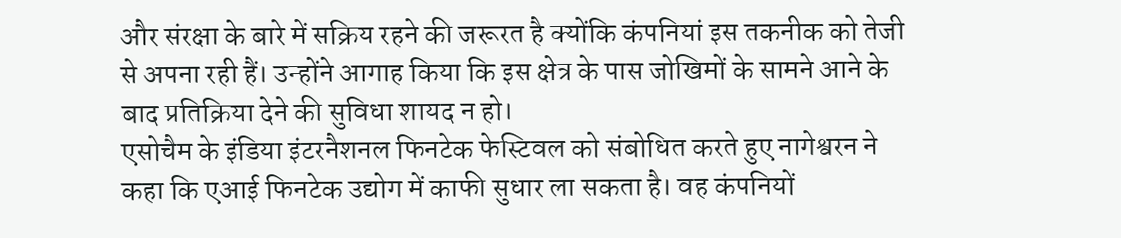और संरक्षा के बारे में सक्रिय रहने की जरूरत है क्योंकि कंपनियां इस तकनीक को तेजी से अपना रही हैं। उन्होंने आगाह किया कि इस क्षेत्र के पास जोखिमों के सामने आने के बाद प्रतिक्रिया देने की सुविधा शायद न हो।
एसोचैम के इंडिया इंटरनैशनल फिनटेक फेस्टिवल को संबोधित करते हुए नागेश्वरन ने कहा कि एआई फिनटेक उद्योग में काफी सुधार ला सकता है। वह कंपनियों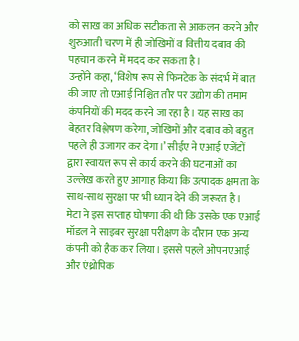को साख का अधिक सटीकता से आकलन करने और शुरुआती चरण में ही जोखिमों व वित्तीय दबाव की पहचान करने में मदद कर सकता है।
उन्होंने कहा, ‘विशेष रूप से फिनटेक के संदर्भ में बात की जाए तो एआई निश्चित तौर पर उद्योग की तमाम कंपनियों की मदद करने जा रहा है। यह साख का बेहतर विश्लेषण करेगा, जोखिमों और दबाव को बहुत पहले ही उजागर कर देगा।’ सीईए ने एआई एजेंटों द्वारा स्वायत्त रूप से कार्य करने की घटनाओं का उल्लेख करते हुए आगाह किया कि उत्पादक क्षमता के साथ-साथ सुरक्षा पर भी ध्यान देने की जरूरत है।
मेटा ने इस सप्ताह घोषणा की थी कि उसके एक एआई मॉडल ने साइबर सुरक्षा परीक्षण के दौरान एक अन्य कंपनी को हैक कर लिया। इससे पहले ओपनएआई और एंथ्रोपिक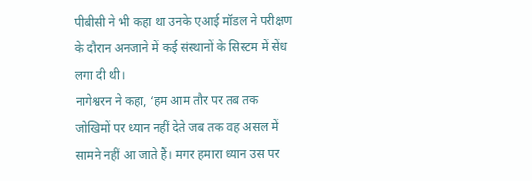पीबीसी ने भी कहा था उनके एआई मॉडल ने परीक्षण के दौरान अनजाने में कई संस्थानों के सिस्टम में सेंध लगा दी थी।
नागेश्वरन ने कहा, ‘हम आम तौर पर तब तक जोखिमों पर ध्यान नहीं देते जब तक वह असल में सामने नहीं आ जाते हैं। मगर हमारा ध्यान उस पर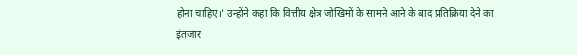होना चाहिए।’ उन्होंने कहा कि वित्तीय क्षेत्र जोखिमों के सामने आने के बाद प्रतिक्रिया देने का इंतजार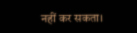नहीं कर सकता।